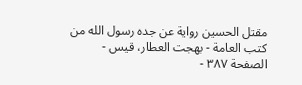مقتل الحسين رواية عن جده رسول الله من كتب العامة - بهجت العطار، قيس - الصفحة ٣٨٧ -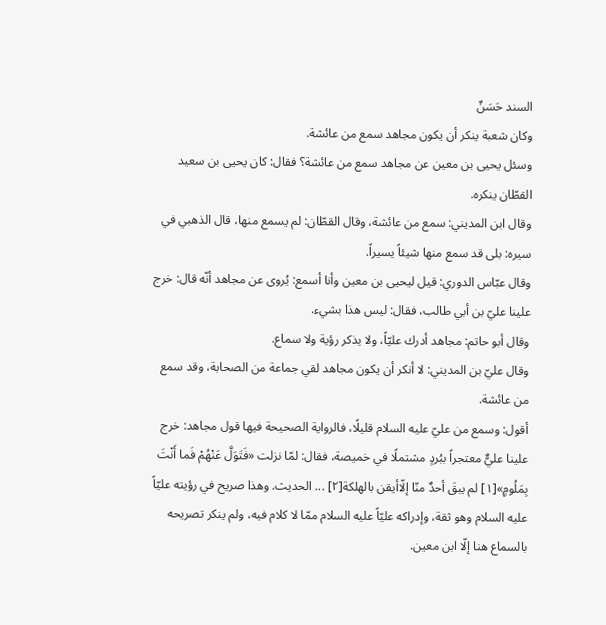السند حَسَنٌ
وكان شعبة ينكر أن يكون مجاهد سمع من عائشة.
وسئل يحيى بن معين عن مجاهد سمع من عائشة؟ فقال: كان يحيى بن سعيد القطّان ينكره.
وقال ابن المديني: سمع من عائشة، وقال القطّان: لم يسمع منها، قال الذهبي في سيره: بلى قد سمع منها شيئاً يسيراً.
وقال عبّاس الدوري: قيل ليحيى بن معين وأنا أسمع: يُروى عن مجاهد أنّه قال: خرج علينا عليّ بن أبي طالب، فقال: ليس هذا بشيء.
وقال أبو حاتم: مجاهد أدرك عليّاً، ولا يذكر رؤية ولا سماع.
وقال عليّ بن المديني: لا أنكر أن يكون مجاهد لقي جماعة من الصحابة، وقد سمع من عائشة.
أقول: وسمع من عليّ عليه السلام قليلًا، فالرواية الصحيحة فيها قول مجاهد: خرج علينا عليٌّ معتجراً ببُردٍ مشتملًا في خميصة، فقال: لمّا نزلت «فَتَوَلَّ عَنْهُمْ فَما أَنْتَ بِمَلُومٍ»[١] لم يبقَ أحدٌ منّا إلّاأيقن بالهلكة[٢] ... الحديث. وهذا صريح في رؤيته عليّاً عليه السلام وهو ثقة، وإدراكه عليّاً عليه السلام ممّا لا كلام فيه، ولم ينكر تصريحه بالسماع هنا إلّا ابن معين.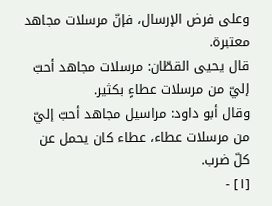وعلى فرض الإرسال، فإنّ مرسلات مجاهد معتبرة.
قال يحيى القطّان: مرسلات مجاهد أحبّ إليّ من مرسلات عطاءٍ بكثير.
وقال أبو داود: مراسيل مجاهد أحبّ إليّ من مرسلات عطاء، عطاء كان يحمل عن كلّ ضرب.
[١] -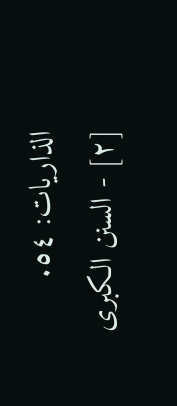الذاريات: ٥٤.
[٢] - السنن الكبرى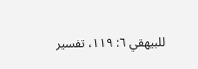للبيهقي ٦: ١١٩، تفسير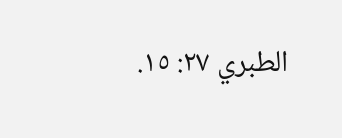الطبري ٢٧: ١٥.